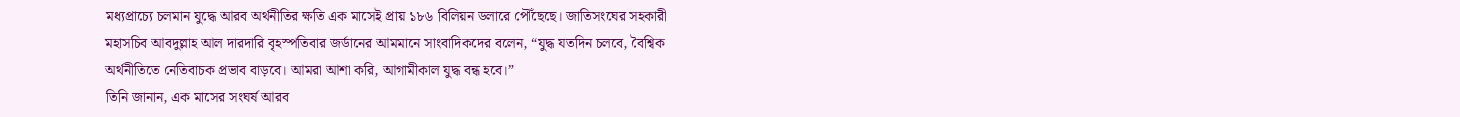মধ্যপ্রাচ্যে চলমান যুদ্ধে আরব অর্থনীতির ক্ষতি এক মাসেই প্রায় ১৮৬ বিলিয়ন ডলারে পৌঁছেছে। জাতিসংঘের সহকারী মহাসচিব আবদুল্লাহ আল দারদারি বৃহস্পতিবার জর্ডানের আমমানে সাংবাদিকদের বলেন, “যুদ্ধ যতদিন চলবে, বৈশ্বিক অর্থনীতিতে নেতিবাচক প্রভাব বাড়বে। আমরা আশা করি, আগামীকাল যুদ্ধ বন্ধ হবে।”
তিনি জানান, এক মাসের সংঘর্ষ আরব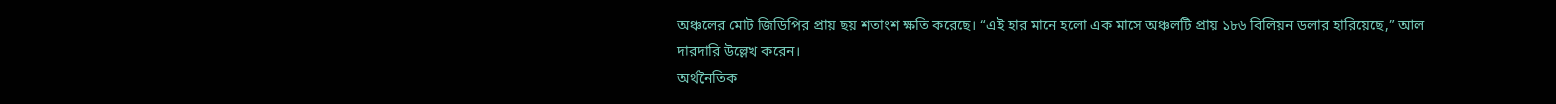অঞ্চলের মোট জিডিপির প্রায় ছয় শতাংশ ক্ষতি করেছে। “এই হার মানে হলো এক মাসে অঞ্চলটি প্রায় ১৮৬ বিলিয়ন ডলার হারিয়েছে,” আল দারদারি উল্লেখ করেন।
অর্থনৈতিক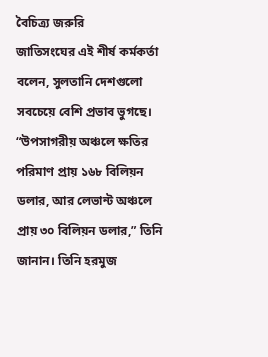বৈচিত্র্য জরুরি
জাতিসংঘের এই শীর্ষ কর্মকর্তা বলেন, সুলতানি দেশগুলো সবচেয়ে বেশি প্রভাব ভুগছে। “উপসাগরীয় অঞ্চলে ক্ষতির পরিমাণ প্রায় ১৬৮ বিলিয়ন ডলার, আর লেভান্ট অঞ্চলে প্রায় ৩০ বিলিয়ন ডলার,” তিনি জানান। তিনি হরমুজ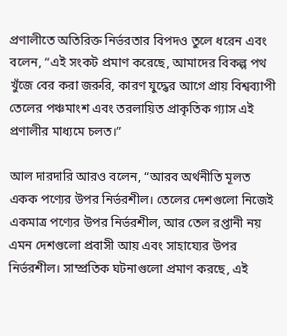প্রণালীতে অতিরিক্ত নির্ভরতার বিপদও তুলে ধরেন এবং বলেন, “এই সংকট প্রমাণ করেছে, আমাদের বিকল্প পথ খুঁজে বের করা জরুরি, কারণ যুদ্ধের আগে প্রায় বিশ্বব্যাপী তেলের পঞ্চমাংশ এবং তরলায়িত প্রাকৃতিক গ্যাস এই প্রণালীর মাধ্যমে চলত।”

আল দারদারি আরও বলেন, “আরব অর্থনীতি মূলত একক পণ্যের উপর নির্ভরশীল। তেলের দেশগুলো নিজেই একমাত্র পণ্যের উপর নির্ভরশীল, আর তেল রপ্তানী নয় এমন দেশগুলো প্রবাসী আয় এবং সাহায্যের উপর নির্ভরশীল। সাম্প্রতিক ঘটনাগুলো প্রমাণ করছে, এই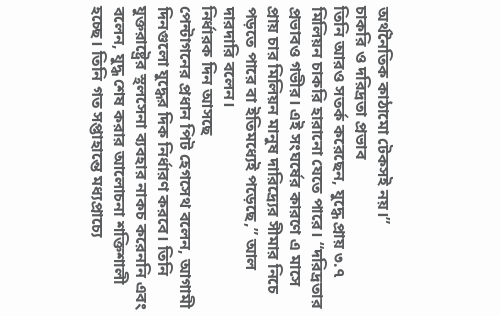অর্থনৈতিক কাঠামো টেকসই নয়।”
চাকরি ও দরিদ্রতা প্রভাব
তিনি আরও সতর্ক করেছেন, যুদ্ধে প্রায় ৩.৭ মিলিয়ন চাকরি হারানো যেতে পারে। “দরিদ্রতার প্রভাবও গভীর। এই সংঘর্ষের কারণে এ মাসে প্রায় চার মিলিয়ন মানুষ দারিদ্র্যের সীমার নিচে পড়তে পারে বা ইতিমধ্যেই পড়েছে,” আল দারদারি বলেন।
নির্ধারক দিন আসছে
পেন্টাগনের প্রধান পিট হেগসেথ বলেন, আগামী দিনগুলো যুদ্ধের দিক নির্ধারণ করবে। তিনি যুক্তরাষ্ট্রের স্থলসেনা ব্যবহার নাকচ করেননি এবং বলেন, যুদ্ধ শেষ করার আলোচনা শক্তিশালী হচ্ছে। তিনি গত সপ্তাহান্তে মধ্যপ্রাচ্যে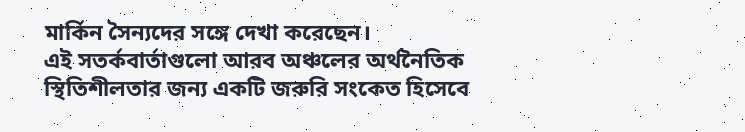মার্কিন সৈন্যদের সঙ্গে দেখা করেছেন।
এই সতর্কবার্তাগুলো আরব অঞ্চলের অর্থনৈতিক স্থিতিশীলতার জন্য একটি জরুরি সংকেত হিসেবে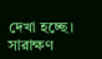দেখা হচ্ছে।
সারাক্ষণ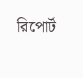রিপোর্ট